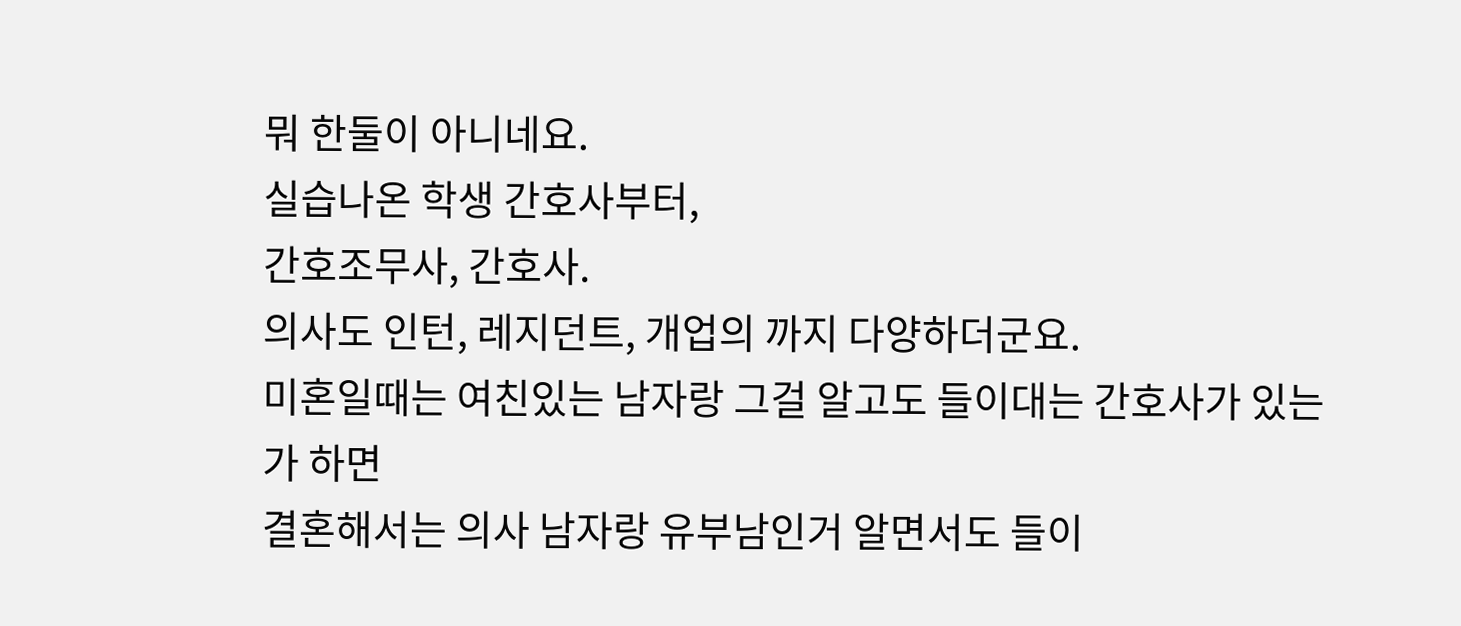뭐 한둘이 아니네요.
실습나온 학생 간호사부터,
간호조무사, 간호사.
의사도 인턴, 레지던트, 개업의 까지 다양하더군요.
미혼일때는 여친있는 남자랑 그걸 알고도 들이대는 간호사가 있는가 하면
결혼해서는 의사 남자랑 유부남인거 알면서도 들이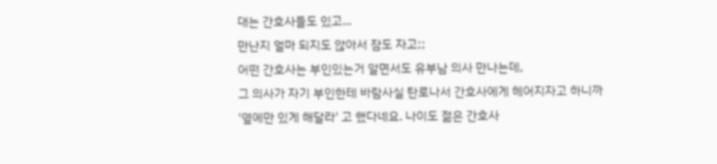대는 간호사들도 있고...
만난지 얼마 되지도 않아서 잠도 자고;;
어떤 간호사는 부인있는거 알면서도 유부남 의사 만나는데,
그 의사가 자기 부인한테 바람사실 탄로나서 간호사에게 헤어지자고 하니까
'옆에만 있게 해달라' 고 했다네요. 나이도 젊은 간호사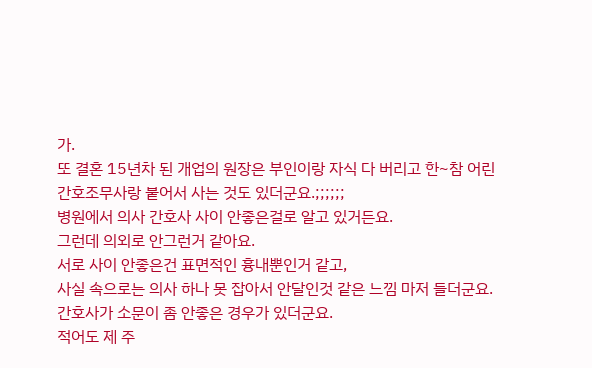가.
또 결혼 15년차 된 개업의 원장은 부인이랑 자식 다 버리고 한~참 어린
간호조무사랑 붙어서 사는 것도 있더군요.;;;;;;
병원에서 의사 간호사 사이 안좋은걸로 알고 있거든요.
그런데 의외로 안그런거 같아요.
서로 사이 안좋은건 표면적인 흉내뿐인거 같고,
사실 속으로는 의사 하나 못 잡아서 안달인것 같은 느낌 마저 들더군요.
간호사가 소문이 좀 안좋은 경우가 있더군요.
적어도 제 주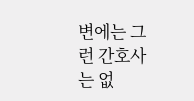변에는 그런 간호사는 없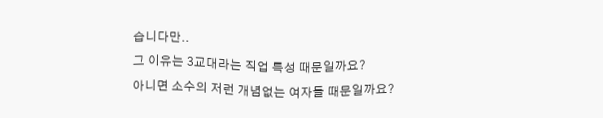습니다만..
그 이유는 3교대라는 직업 특성 때문일까요?
아니면 소수의 저런 개념없는 여자들 때문일까요?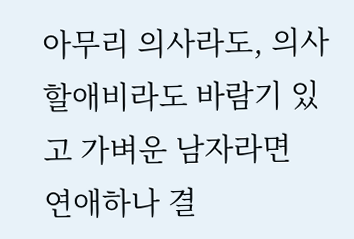아무리 의사라도, 의사 할애비라도 바람기 있고 가벼운 남자라면
연애하나 결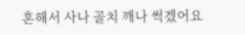혼해서 사나 골치 깨나 썩겠어요